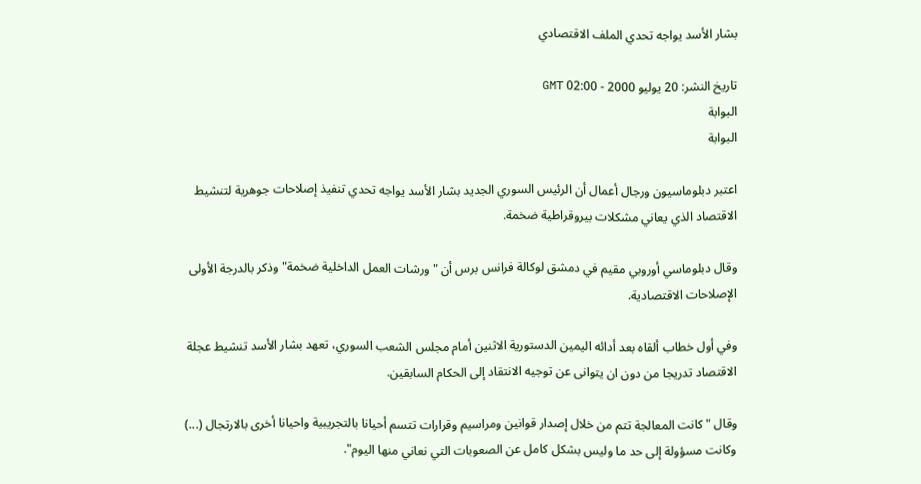بشار الأسد يواجه تحدي الملف الاقتصادي

تاريخ النشر: 20 يوليو 2000 - 02:00 GMT
البوابة
البوابة

اعتبر دبلوماسيون ورجال أعمال أن الرئيس السوري الجديد بشار الأسد يواجه تحدي تنفيذ إصلاحات جوهرية لتنشيط الاقتصاد الذي يعاني مشكلات بيروقراطية ضخمة.

وقال دبلوماسي أوروبي مقيم في دمشق لوكالة فرانس برس أن "ورشات العمل الداخلية ضخمة" وذكر بالدرجة الأولى الإصلاحات الاقتصادية.

وفي أول خطاب ألقاه بعد أدائه اليمين الدستورية الاثنين أمام مجلس الشعب السوري، تعهد بشار الأسد تنشيط عجلة الاقتصاد تدريجا من دون ان يتوانى عن توجيه الانتقاد إلى الحكام السابقين.

وقال "كانت المعالجة تتم من خلال إصدار قوانين ومراسيم وقرارات تتسم أحيانا بالتجريبية واحيانا أخرى بالارتجال (...) وكانت مسؤولة إلى حد ما وليس بشكل كامل عن الصعوبات التي نعاني منها اليوم".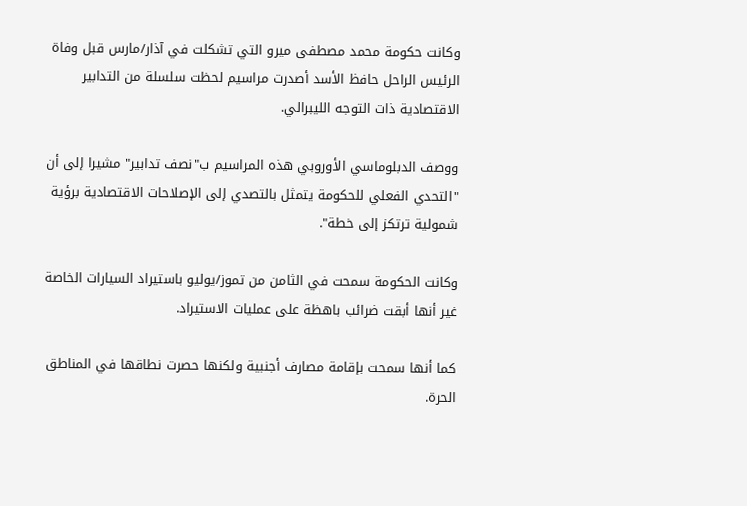وكانت حكومة محمد مصطفى ميرو التي تشكلت في آذار/مارس قبل وفاة الرئيس الراحل حافظ الأسد أصدرت مراسيم لحظت سلسلة من التدابير الاقتصادية ذات التوجه الليبرالي.

ووصف الدبلوماسي الأوروبي هذه المراسيم ب"نصف تدابير" مشيرا إلى أن "التحدي الفعلي للحكومة يتمثل بالتصدي إلى الإصلاحات الاقتصادية برؤية شمولية ترتكز إلى خطة".

وكانت الحكومة سمحت في الثامن من تموز/يوليو باستيراد السيارات الخاصة غير أنها أبقت ضرائب باهظة على عمليات الاستيراد.

كما أنها سمحت بإقامة مصارف أجنبية ولكنها حصرت نطاقها في المناطق الحرة.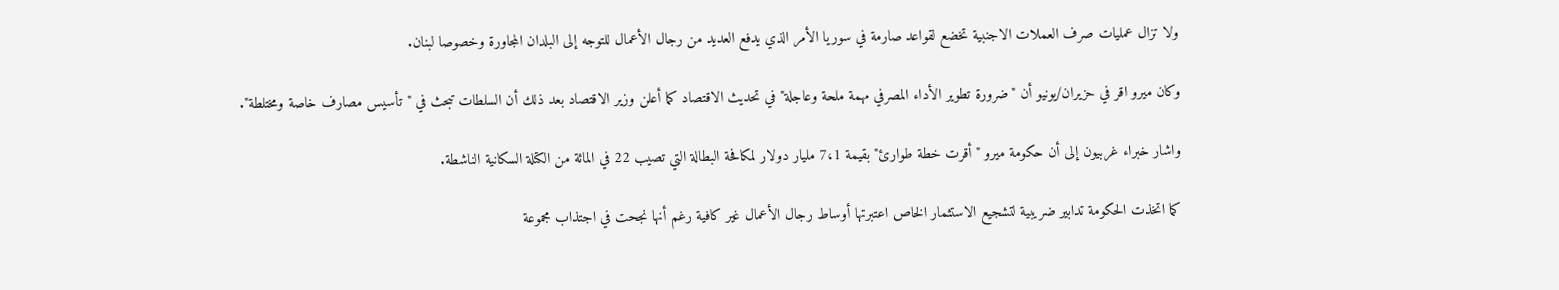ولا تزال عمليات صرف العملات الاجنبية تخضع لقواعد صارمة في سوريا الأمر الذي يدفع العديد من رجال الأعمال للتوجه إلى البلدان المجاورة وخصوصا لبنان.

وكان ميرو اقر في حزيران/يونيو أن "ضرورة تطوير الأداء المصرفي مهمة ملحة وعاجلة" في تحديث الاقتصاد كما أعلن وزير الاقتصاد بعد ذلك أن السلطات تبحث في "تأسيس مصارف خاصة ومختلطة".

واشار خبراء غربيون إلى أن حكومة ميرو "أقرت خطة طوارئ" بقيمة 7،1 مليار دولار لمكافحة البطالة التي تصيب 22 في المائة من الكتلة السكانية الناشطة.

كما اتخذت الحكومة تدابير ضريبية لتشجيع الاستثمار الخاص اعتبرتها أوساط رجال الأعمال غير كافية رغم أنها نجحت في اجتذاب مجموعة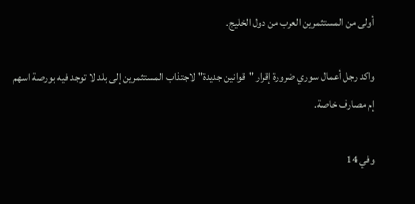أولى من المستثمرين العرب من دول الخليج.

واكد رجل أعمال سوري ضرورة إقرار "قوانين جديدة" لاجتذاب المستثمرين إلى بلد لا توجد فيه بورصة اسهم إم مصارف خاصة.

وفي 14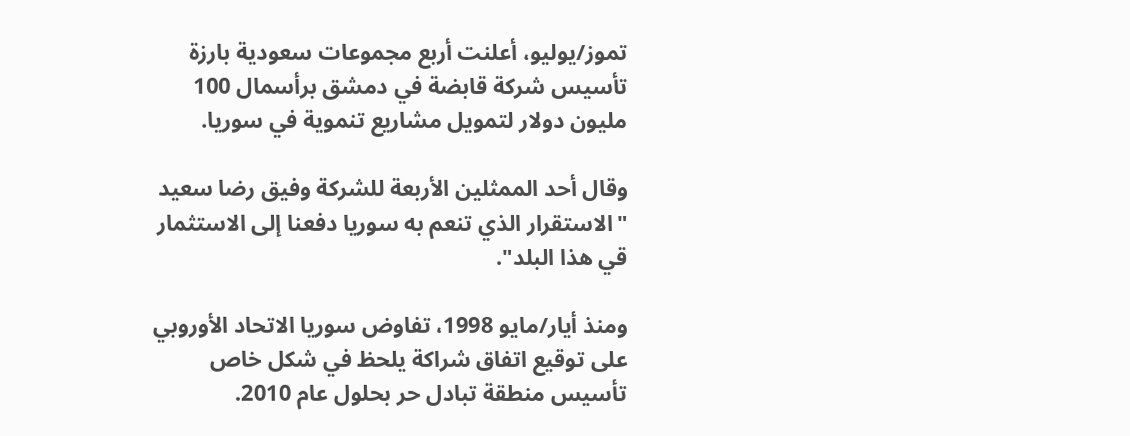تموز/يوليو، أعلنت أربع مجموعات سعودية بارزة تأسيس شركة قابضة في دمشق برأسمال 100 مليون دولار لتمويل مشاريع تنموية في سوريا.

وقال أحد الممثلين الأربعة للشركة وفيق رضا سعيد "الاستقرار الذي تنعم به سوريا دفعنا إلى الاستثمار قي هذا البلد".

ومنذ أيار/مايو 1998، تفاوض سوريا الاتحاد الأوروبي على توقيع اتفاق شراكة يلحظ في شكل خاص تأسيس منطقة تبادل حر بحلول عام 2010.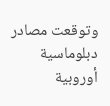وتوقعت مصادر دبلوماسية أوروبية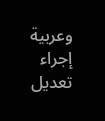وعربية إجراء تعديل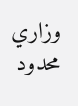وزاري محدود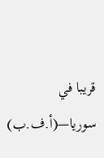قريبا في سوريا—(أ.ف.ب)